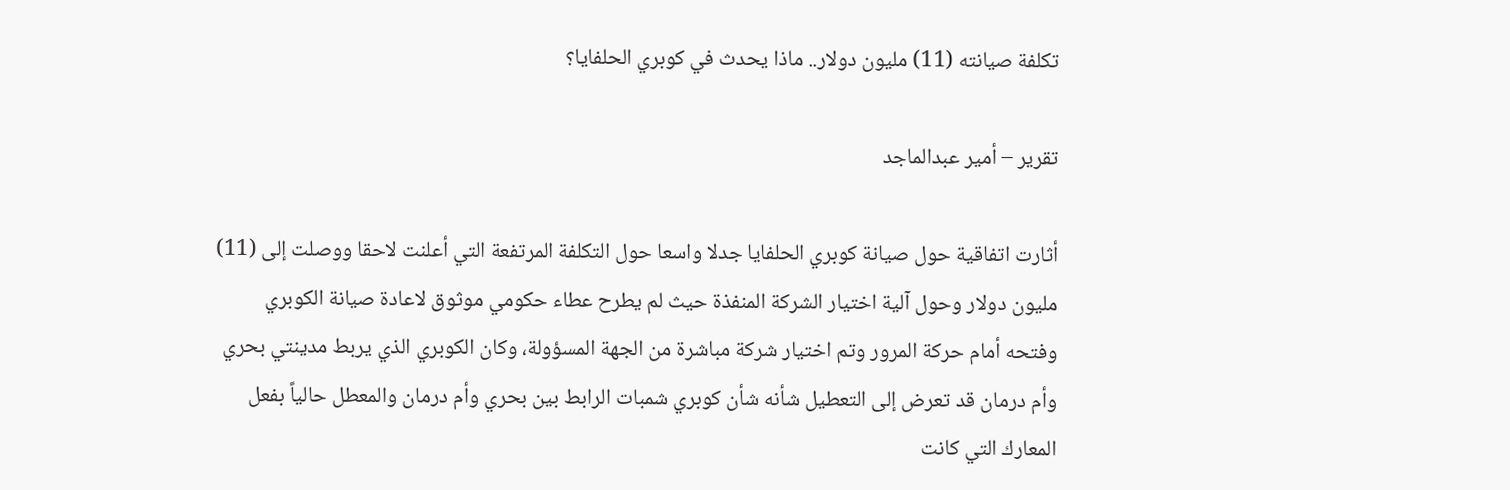تكلفة صيانته (11) مليون دولار.. ماذا يحدث في كوبري الحلفايا؟

تقرير – أمير عبدالماجد

أثارت اتفاقية حول صيانة كوبري الحلفايا جدلا واسعا حول التكلفة المرتفعة التي أعلنت لاحقا ووصلت إلى (11) مليون دولار وحول آلية اختيار الشركة المنفذة حيث لم يطرح عطاء حكومي موثوق لاعادة صيانة الكوبري وفتحه أمام حركة المرور وتم اختيار شركة مباشرة من الجهة المسؤولة، وكان الكوبري الذي يربط مدينتي بحري وأم درمان قد تعرض إلى التعطيل شأنه شأن كوبري شمبات الرابط بين بحري وأم درمان والمعطل حالياً بفعل المعارك التي كانت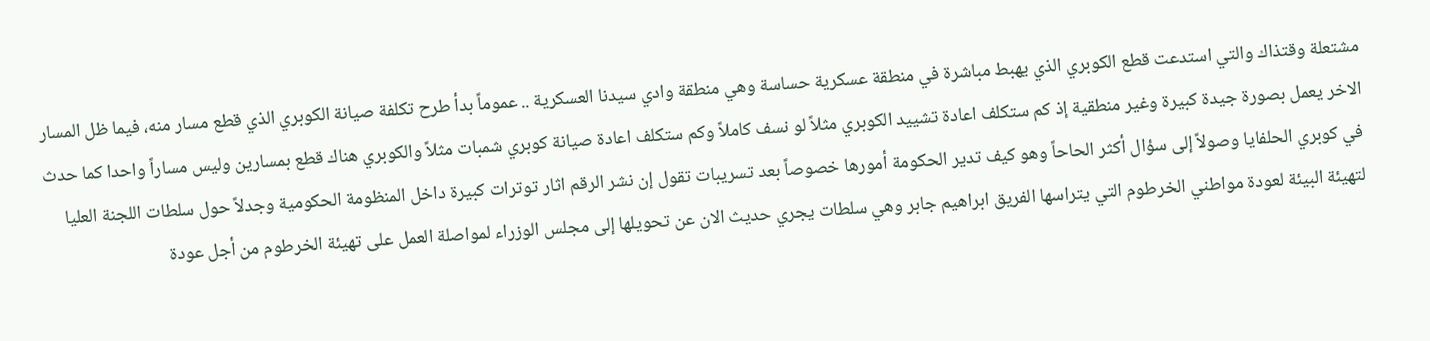مشتعلة وقتذاك والتي استدعت قطع الكوبري الذي يهبط مباشرة في منطقة عسكرية حساسة وهي منطقة وادي سيدنا العسكرية .. عموماً بدأ طرح تكلفة صيانة الكوبري الذي قطع مسار منه، فيما ظل المسار الاخر يعمل بصورة جيدة كبيرة وغير منطقية إذ كم ستكلف اعادة تشييد الكوبري مثلاً لو نسف كاملاً وكم ستكلف اعادة صيانة كوبري شمبات مثلاً والكوبري هناك قطع بمسارين وليس مساراً واحدا كما حدث في كوبري الحلفايا وصولاً إلى سؤال أكثر الحاحاً وهو كيف تدير الحكومة أمورها خصوصاً بعد تسريبات تقول إن نشر الرقم اثار توترات كبيرة داخل المنظومة الحكومية وجدلاً حول سلطات اللجنة العليا لتهيئة البيئة لعودة مواطني الخرطوم التي يتراسها الفريق ابراهيم جابر وهي سلطات يجري حديث الان عن تحويلها إلى مجلس الوزراء لمواصلة العمل على تهيئة الخرطوم من أجل عودة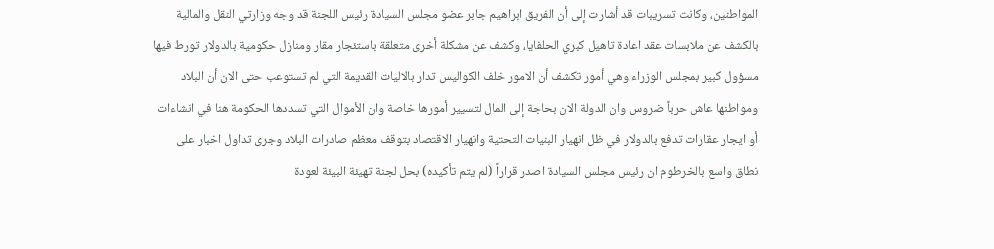المواطنين، وكانت تسريبات قد أشارت إلى أن الفريق ابراهيم جابر عضو مجلس السيادة رئيس اللجنة قد وجه وزارتي النقل والمالية بالكشف عن ملابسات عقد اعادة تاهيل كبري الحلفايا، وكشف عن مشكلة أخرى متعلقة باستئجار مقار ومنازل حكومية بالدولار تورط فيها مسؤول كبير بمجلس الوزراء وهي أمور تكشف أن الامور خلف الكواليس تدار بالاليات القديمة التي لم تستوعب حتى الان أن البلاد ومواطنها عاش حرباً ضروس وان الدولة الان بحاجة إلى المال لتسيير أمورها خاصة وان الأموال التي تسددها الحكومة هنا في انشاءات أو ايجار عقارات تدفع بالدولار في ظل انهيار البنيات التحتية وانهيار الاقتصاد بتوقف معظم صادرات البلاد وجرى تداول اخبار على نطاق واسع بالخرطوم ان رئيس مجلس السيادة اصدر قراراً (لم يتم تأكيده) بحل لجنة تهيئة البيئة لعودة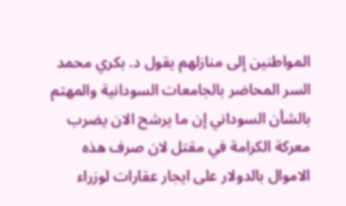المواطنين إلى منازلهم يقول د. بكري محمد السر المحاضر بالجامعات السودانية والمهتم بالشأن السوداني إن ما يرشح الان يضرب معركة الكرامة في مقتل لان صرف هذه الاموال بالدولار على ايجار عقارات لوزراء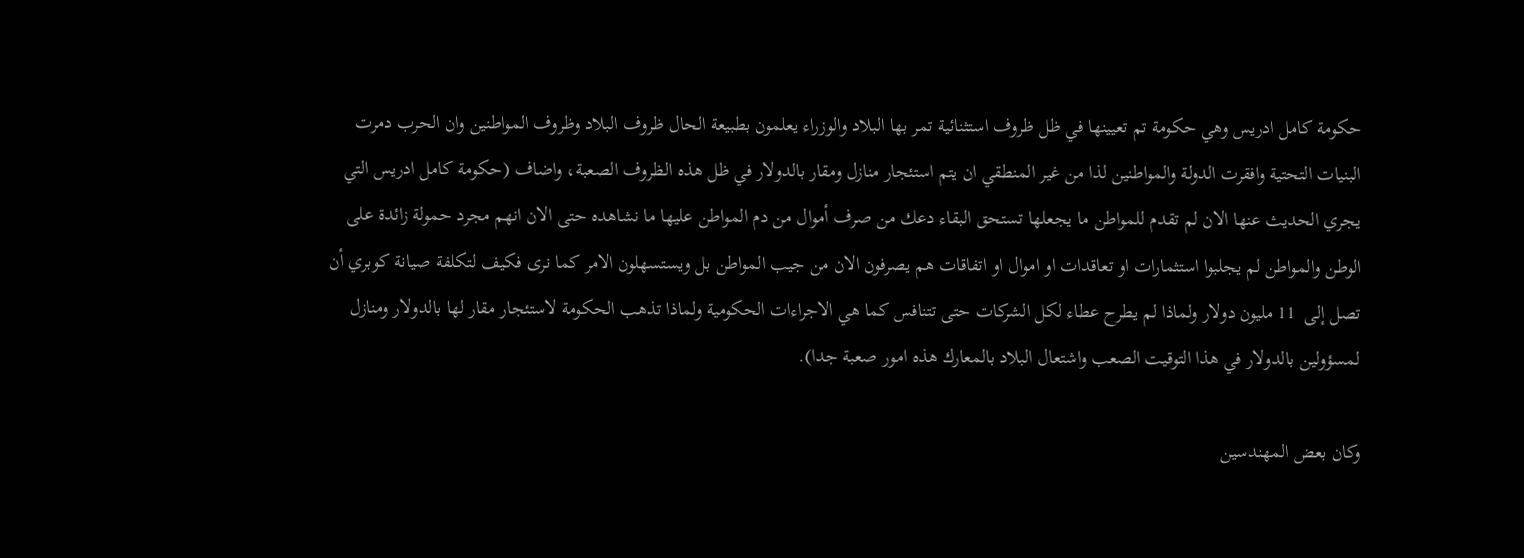حكومة كامل ادريس وهي حكومة تم تعيينها في ظل ظروف استثنائية تمر بها البلاد والوزراء يعلمون بطبيعة الحال ظروف البلاد وظروف المواطنين وان الحرب دمرت البنيات التحتية وافقرت الدولة والمواطنين لذا من غير المنطقي ان يتم استئجار منازل ومقار بالدولار في ظل هذه الظروف الصعبة، واضاف (حكومة كامل ادريس التي يجري الحديث عنها الان لم تقدم للمواطن ما يجعلها تستحق البقاء دعك من صرف أموال من دم المواطن عليها ما نشاهده حتى الان انهم مجرد حمولة زائدة على الوطن والمواطن لم يجلبوا استثمارات او تعاقدات او اموال او اتفاقات هم يصرفون الان من جيب المواطن بل ويستسهلون الامر كما نرى فكيف لتكلفة صيانة كوبري أن تصل إلى  11 مليون دولار ولماذا لم يطرح عطاء لكل الشركات حتى تتنافس كما هي الاجراءات الحكومية ولماذا تذهب الحكومة لاستئجار مقار لها بالدولار ومنازل لمسؤولين بالدولار في هذا التوقيت الصعب واشتعال البلاد بالمعارك هذه امور صعبة جدا).

وكان بعض المهندسين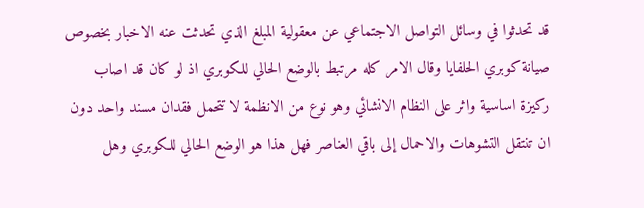قد تحدثوا في وسائل التواصل الاجتماعي عن معقولية المبلغ الذي تحدثت عنه الاخبار بخصوص صيانة كوبري الحلفايا وقال الامر كله مرتبط بالوضع الحالي للكوبري اذ لو كان قد اصاب ركيزة اساسية واثر على النظام الانشائي وهو نوع من الانظمة لا تتحمل فقدان مسند واحد دون ان تنتقل التشوهات والاحمال إلى باقي العناصر فهل هذا هو الوضع الحالي للكوبري وهل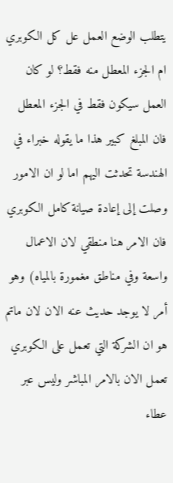يتطلب الوضع العمل عل كل الكوبري ام الجزء المعطل منه فقط؟ لو كان العمل سيكون فقط في الجزء المعطل فان المبلغ كبير هذا ما يقوله خبراء في الهندسة تحدثت اليهم اما لو ان الامور وصلت إلى إعادة صيانة كامل الكوبري فان الامر هنا منطقي لان الاعمال واسعة وفي مناطق مغمورة بالمياه) وهو أمر لا يوجد حديث عنه الان لان ماتم هو ان الشركة التي تعمل على الكوبري تعمل الان بالامر المباشر وليس عبر عطاء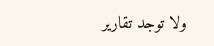ولا توجد تقارير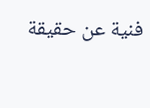فنية عن حقيقة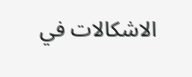الاشكالات في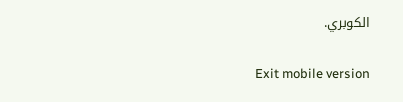الكوبري.

Exit mobile version